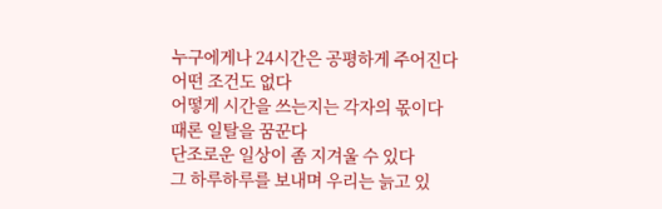누구에게나 24시간은 공평하게 주어진다
어떤 조건도 없다
어떻게 시간을 쓰는지는 각자의 몫이다
때론 일탈을 꿈꾼다
단조로운 일상이 좀 지겨울 수 있다
그 하루하루를 보내며 우리는 늙고 있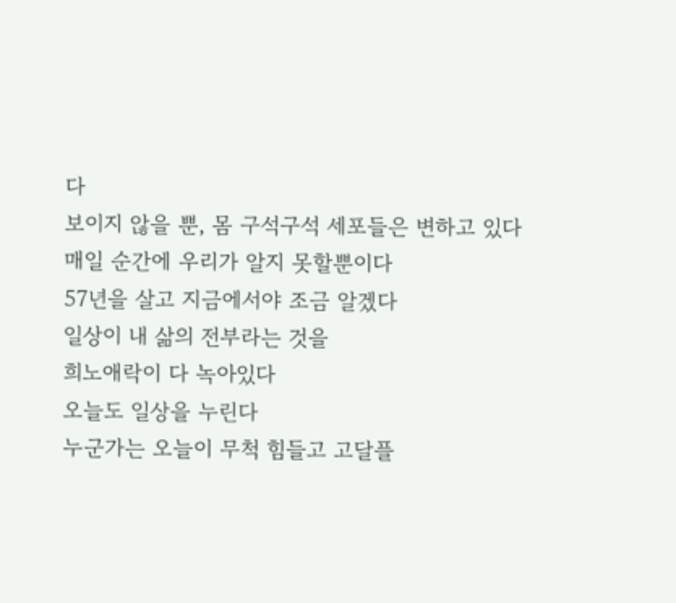다
보이지 않을 뿐, 몸 구석구석 세포들은 변하고 있다
매일 순간에 우리가 알지 못할뿐이다
57년을 살고 지금에서야 조금 알겠다
일상이 내 삶의 전부라는 것을
희노애락이 다 녹아있다
오늘도 일상을 누린다
누군가는 오늘이 무척 힘들고 고달플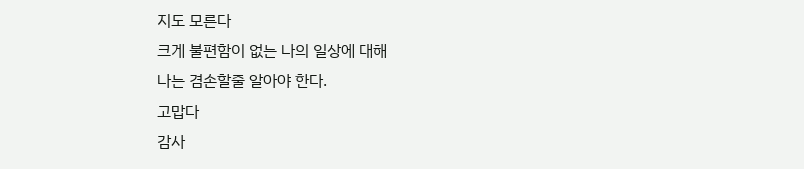지도 모른다
크게 불편함이 없는 나의 일상에 대해
나는 겸손할줄 알아야 한다.
고맙다
감사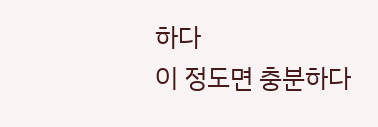하다
이 정도면 충분하다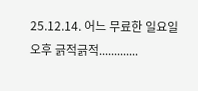25.12.14. 어느 무료한 일요일 오후 긁적긁적.............